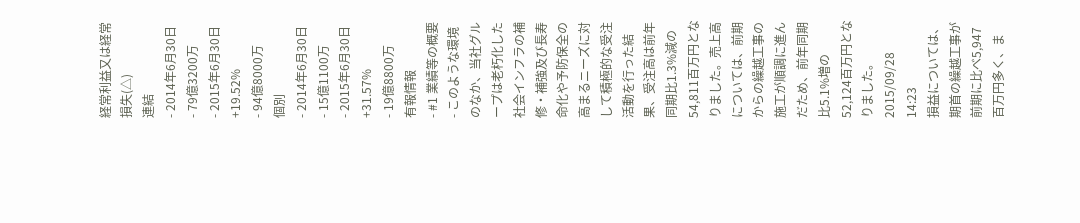経常利益又は経常損失(△)
連結
- 2014年6月30日
- 79億3200万
- 2015年6月30日 +19.52%
- 94億8000万
個別
- 2014年6月30日
- 15億1100万
- 2015年6月30日 +31.57%
- 19億8800万
有報情報
- #1 業績等の概要
- このような環境のなか、当社グループは老朽化した社会インフラの補修・補強及び長寿命化や予防保全の高まるニーズに対して積極的な受注活動を行った結果、受注高は前年同期比1.3%減の54,811百万円となりました。売上高については、前期からの繰越工事の施工が順調に進んだため、前年同期比5.1%増の52,124百万円となりました。2015/09/28 14:23
損益については、期首の繰越工事が前期に比べ5,947百万円多く、ま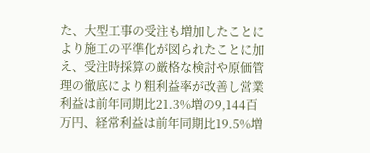た、大型工事の受注も増加したことにより施工の平準化が図られたことに加え、受注時採算の厳格な検討や原価管理の徹底により粗利益率が改善し営業利益は前年同期比21.3%増の9,144百万円、経常利益は前年同期比19.5%増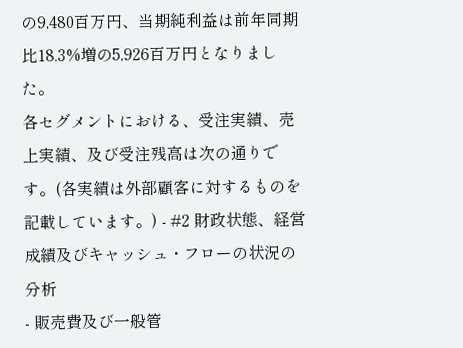の9,480百万円、当期純利益は前年同期比18.3%増の5,926百万円となりました。
各セグメントにおける、受注実績、売上実績、及び受注残高は次の通りです。(各実績は外部顧客に対するものを記載しています。) - #2 財政状態、経営成績及びキャッシュ・フローの状況の分析
- 販売費及び一般管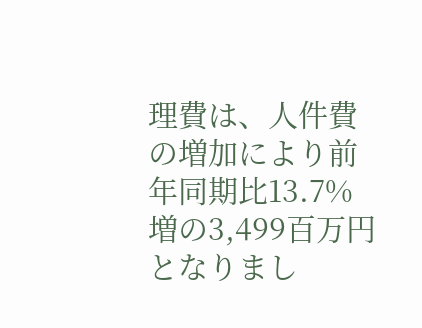理費は、人件費の増加により前年同期比13.7%増の3,499百万円となりまし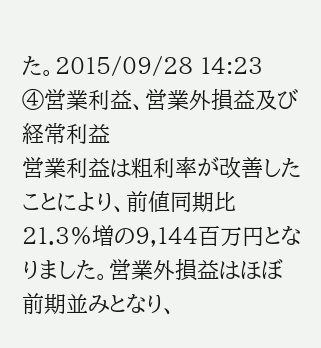た。2015/09/28 14:23
④営業利益、営業外損益及び経常利益
営業利益は粗利率が改善したことにより、前値同期比21.3%増の9,144百万円となりました。営業外損益はほぼ前期並みとなり、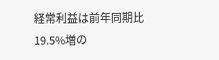経常利益は前年同期比19.5%増の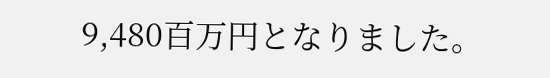9,480百万円となりました。